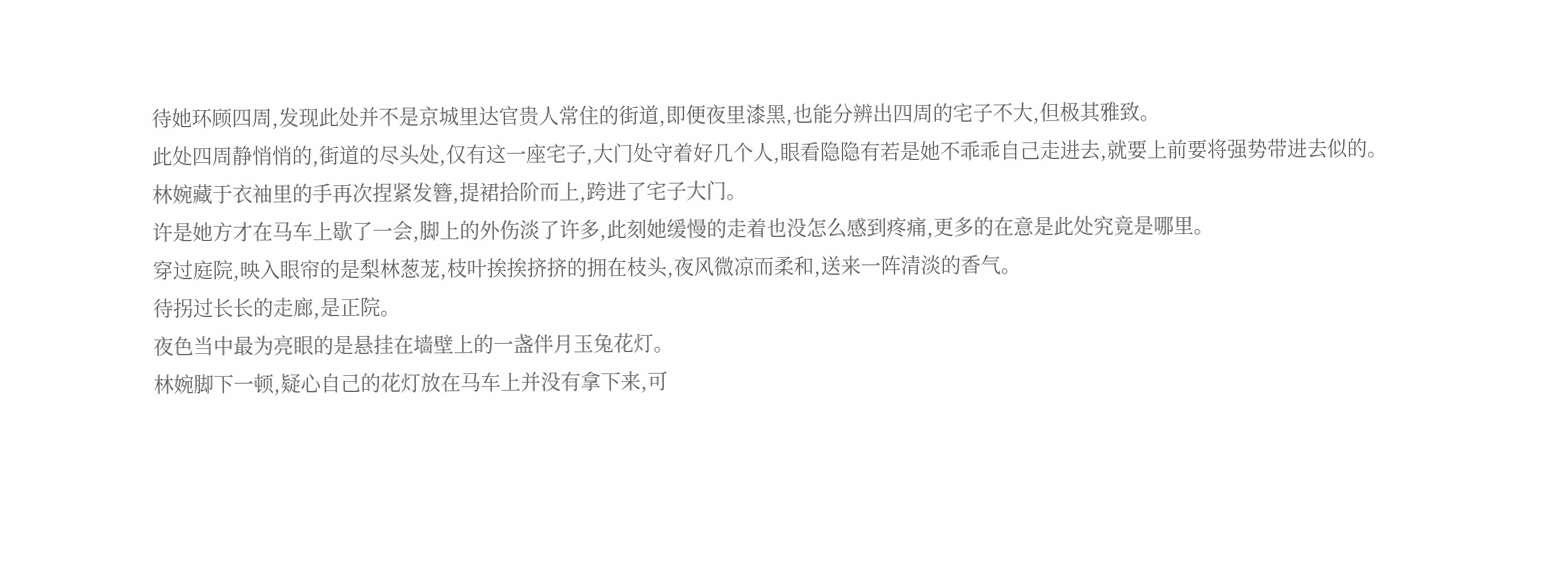待她环顾四周,发现此处并不是京城里达官贵人常住的街道,即便夜里漆黑,也能分辨出四周的宅子不大,但极其雅致。
此处四周静悄悄的,街道的尽头处,仅有这一座宅子,大门处守着好几个人,眼看隐隐有若是她不乖乖自己走进去,就要上前要将强势带进去似的。
林婉藏于衣袖里的手再次捏紧发簪,提裙拾阶而上,跨进了宅子大门。
许是她方才在马车上歇了一会,脚上的外伤淡了许多,此刻她缓慢的走着也没怎么感到疼痛,更多的在意是此处究竟是哪里。
穿过庭院,映入眼帘的是梨林葱茏,枝叶挨挨挤挤的拥在枝头,夜风微凉而柔和,送来一阵清淡的香气。
待拐过长长的走廊,是正院。
夜色当中最为亮眼的是悬挂在墙壁上的一盏伴月玉兔花灯。
林婉脚下一顿,疑心自己的花灯放在马车上并没有拿下来,可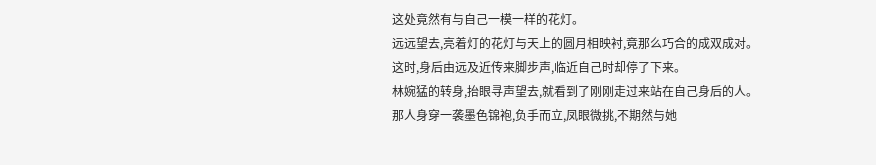这处竟然有与自己一模一样的花灯。
远远望去,亮着灯的花灯与天上的圆月相映衬,竟那么巧合的成双成对。
这时,身后由远及近传来脚步声,临近自己时却停了下来。
林婉猛的转身,抬眼寻声望去,就看到了刚刚走过来站在自己身后的人。
那人身穿一袭墨色锦袍,负手而立,凤眼微挑,不期然与她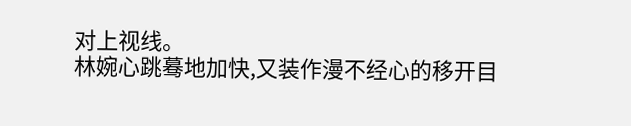对上视线。
林婉心跳蓦地加快,又装作漫不经心的移开目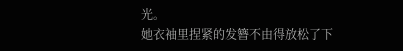光。
她衣袖里捏紧的发簪不由得放松了下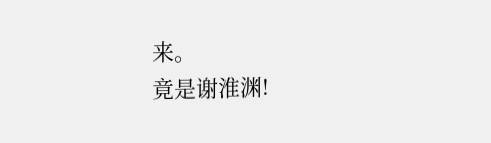来。
竟是谢淮渊!